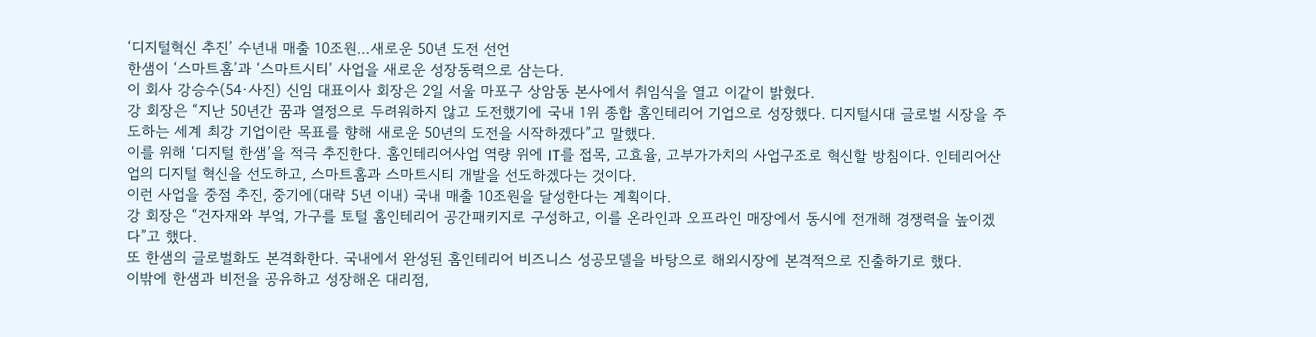‘디지털혁신 추진’ 수년내 매출 10조원…새로운 50년 도전 선언
한샘이 ‘스마트홈’과 ‘스마트시티’ 사업을 새로운 성장동력으로 삼는다.
이 회사 강승수(54·사진) 신임 대표이사 회장은 2일 서울 마포구 상암동 본사에서 취임식을 열고 이같이 밝혔다.
강 회장은 “지난 50년간 꿈과 열정으로 두려워하지 않고 도전했기에 국내 1위 종합 홈인테리어 기업으로 성장했다. 디지털시대 글로벌 시장을 주도하는 세계 최강 기업이란 목표를 향해 새로운 50년의 도전을 시작하겠다”고 말했다.
이를 위해 ‘디지털 한샘’을 적극 추진한다. 홈인테리어사업 역량 위에 IT를 접목, 고효율, 고부가가치의 사업구조로 혁신할 방침이다. 인테리어산업의 디지털 혁신을 선도하고, 스마트홈과 스마트시티 개발을 선도하겠다는 것이다.
이런 사업을 중점 추진, 중기에(대략 5년 이내) 국내 매출 10조원을 달성한다는 계획이다.
강 회장은 “건자재와 부엌, 가구를 토털 홈인테리어 공간패키지로 구성하고, 이를 온라인과 오프라인 매장에서 동시에 전개해 경쟁력을 높이겠다”고 했다.
또 한샘의 글로벌화도 본격화한다. 국내에서 완성된 홈인테리어 비즈니스 성공모델을 바탕으로 해외시장에 본격적으로 진출하기로 했다.
이밖에 한샘과 비전을 공유하고 성장해온 대리점,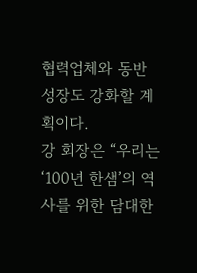협력업체와 동반성장도 강화할 계획이다.
강 회장은 “우리는 ‘100년 한샘’의 역사를 위한 담대한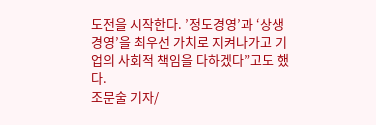도전을 시작한다. ’정도경영’과 ‘상생경영’을 최우선 가치로 지켜나가고 기업의 사회적 책임을 다하겠다”고도 했다.
조문술 기자/